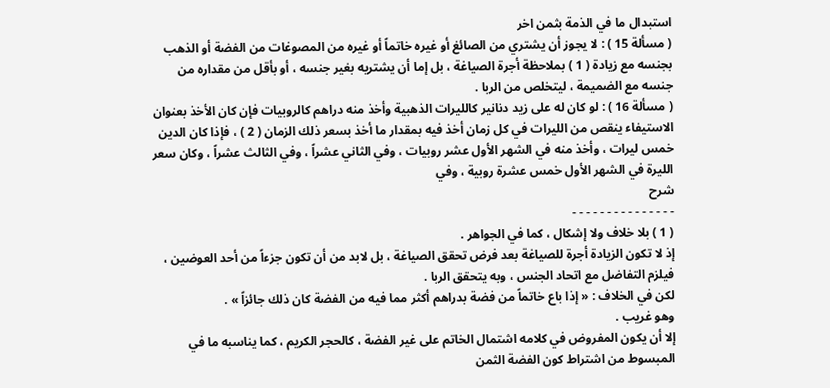استبدال ما في الذمة بثمن اخر
( مسألة 15 ) : لا يجوز أن يشتري من الصائغ أو غيره خاتماً أو غيره من المصوغات من الفضة أو الذهب بجنسه مع زيادة ( 1 ) بملاحظة أجرة الصياغة ، بل إما أن يشتريه بغير جنسه ، أو بأقل من مقداره من جنسه مع الضميمة ، ليتخلص من الربا .
( مسألة 16 ) : لو كان له على زيد دنانير كالليرات الذهبية وأخذ منه دراهم كالروبيات فإن كان الأخذ بعنوان الاستيفاء ينقص من الليرات في كل زمان أخذ فيه بمقدار ما أخذ بسعر ذلك الزمان ( 2 ) ، فإذا كان الدين خمس ليرات ، وأخذ منه في الشهر الأول عشر روبيات ، وفي الثاني عشراً ، وفي الثالث عشراً ، وكان سعر الليرة في الشهر الأول خمس عشرة روبية ، وفي
شرح
- - - - - - - - - - - - - - -
( 1 ) بلا خلاف ولا إشكال ، كما في الجواهر .
إذ لا تكون الزيادة أجرة للصياغة بعد فرض تحقق الصياغة ، بل لابد من أن تكون جزءاً من أحد العوضين ، فيلزم التفاضل مع اتحاد الجنس ، وبه يتحقق الربا .
لكن في الخلاف : « إذا باع خاتماً من فضة بدراهم أكثر مما فيه من الفضة كان ذلك جائزاً » .
وهو غريب .
إلا أن يكون المفروض في كلامه اشتمال الخاتم على غير الفضة ، كالحجر الكريم ، كما يناسبه ما في المبسوط من اشتراط كون الفضة الثمن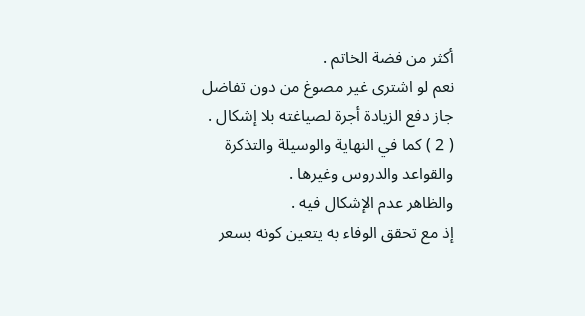أكثر من فضة الخاتم .
نعم لو اشترى غير مصوغ من دون تفاضل جاز دفع الزيادة أجرة لصياغته بلا إشكال .
( 2 ) كما في النهاية والوسيلة والتذكرة والقواعد والدروس وغيرها .
والظاهر عدم الإشكال فيه .
إذ مع تحقق الوفاء به يتعين كونه بسعر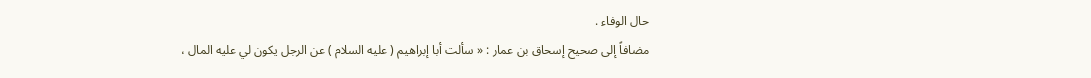حال الوفاء .
مضافاً إلى صحيح إسحاق بن عمار : « سألت أبا إبراهيم ( عليه السلام ) عن الرجل يكون لي عليه المال ،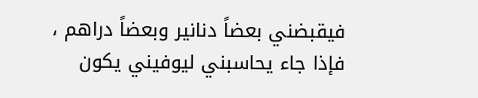فيقبضني بعضاً دنانير وبعضاً دراهم ، فإذا جاء يحاسبني ليوفيني يكون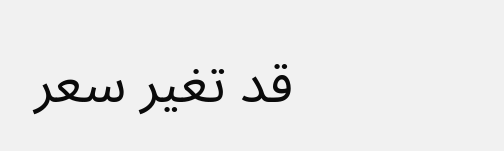قد تغير سعر